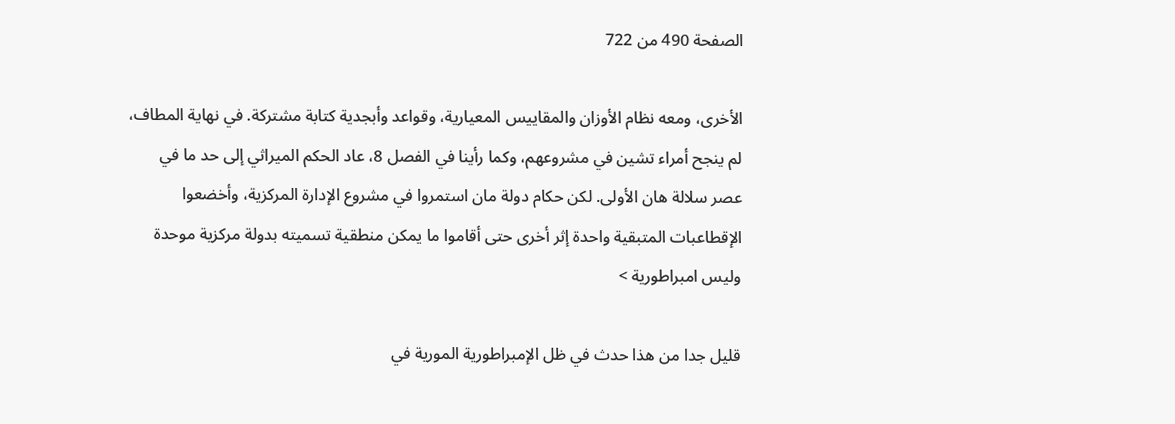الصفحة 490 من 722

الأخرى، ومعه نظام الأوزان والمقاييس المعيارية، وقواعد وأبجدية كتابة مشتركة. في نهاية المطاف، لم ينجح أمراء تشين في مشروعهم، وكما رأينا في الفصل 8، عاد الحكم الميراثي إلى حد ما في عصر سلالة هان الأولى. لكن حكام دولة مان استمروا في مشروع الإدارة المركزية، وأخضعوا الإقطاعبات المتبقية واحدة إثر أخرى حتى أقاموا ما يمكن منطقية تسميته بدولة مركزية موحدة وليس امبراطورية >

قليل جدا من هذا حدث في ظل الإمبراطورية المورية في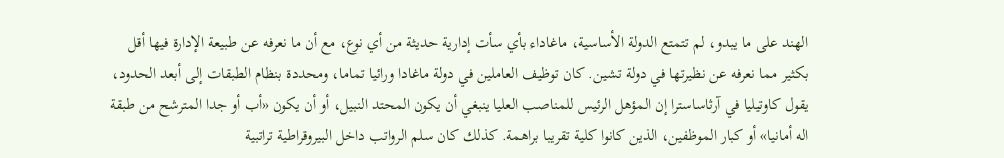الهند على ما يبدو، لم تتمتع الدولة الأساسية، ماغاداء بأي سأت إدارية حديثة من أي نوع، مع أن ما نعرفه عن طبيعة الإدارة فيها أقل بكثير مما نعرفه عن نظيرتها في دولة تشين. كان توظيف العاملين في دولة ماغادا ورائيا تماما، ومحددة بنظام الطبقات إلى أبعد الحدود، يقول كاوتيليا في آرثاساسترا إن المؤهل الرئيس للمناصب العليا ينبغي أن يكون المحتد النبيل، أو أن يكون «أب أو جدا المترشح من طبقة اله أمانيا» أو كبار الموظفين، الذين كانوا كلية تقريبا براهمة. كذلك كان سلم الرواتب داخل البيروقراطية تراتبية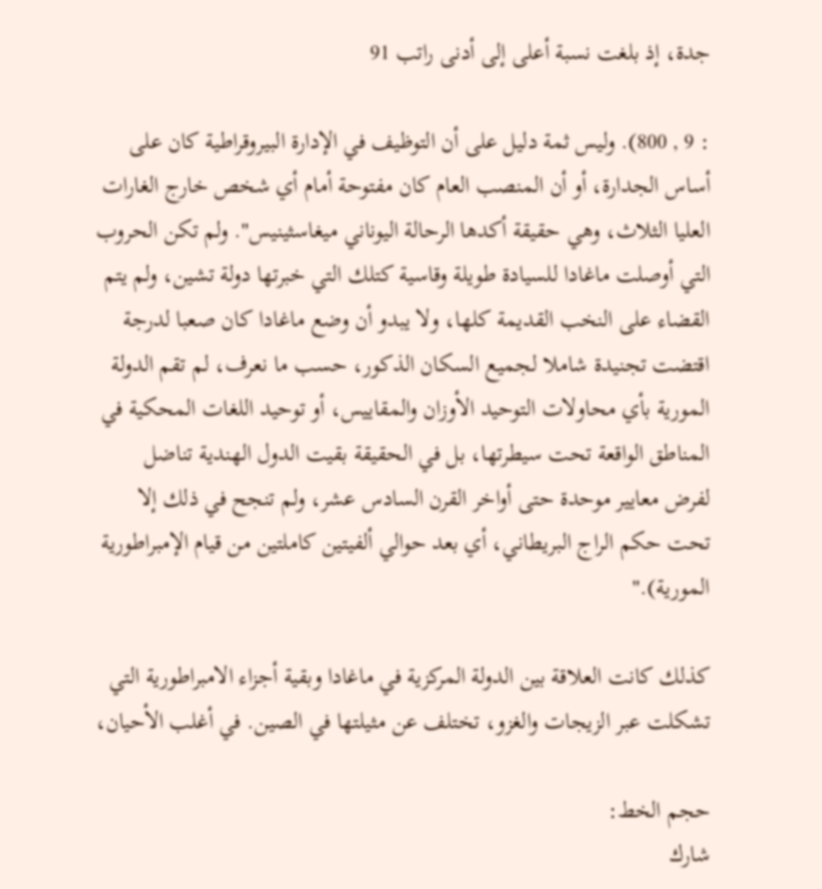جدة، إذ بلغت نسبة أعلى إلى أدنى راتب 91

: 9 , 800). وليس ثمة دليل على أن التوظيف في الإدارة البيروقراطية كان على أساس الجدارة، أو أن المنصب العام كان مفتوحة أمام أي شخص خارج الغارات العليا الثلاث، وهي حقيقة أكدها الرحالة اليوناني ميغاسثينيس". ولم تكن الحروب التي أوصلت ماغادا للسيادة طويلة وقاسية كتلك التي خبرتها دولة تشين، ولم يتم القضاء على النخب القديمة كلها، ولا يبدو أن وضع ماغادا كان صعبا لدرجة اقتضت تجنيدة شاملا لجميع السكان الذكور، حسب ما نعرف، لم تقم الدولة المورية بأي محاولات التوحيد الأوزان والمقاييس، أو توحيد اللغات المحكية في المناطق الواقعة تحت سيطرتها، بل في الحقيقة بقيت الدول الهندية تناضل لفرض معايير موحدة حتى أواخر القرن السادس عشر، ولم تنجح في ذلك إلا تحت حكم الراج البريطاني، أي بعد حوالي ألفيتين كاملتين من قيام الإمبراطورية المورية)."

كذلك كانت العلاقة بين الدولة المركزية في ماغادا وبقية أجزاء الامبراطورية التي تشكلت عبر الزيجات والغزو، تختلف عن مثيلتها في الصين. في أغلب الأحيان،

حجم الخط:
شارك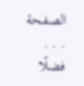الصفحة
. . .
فضلًا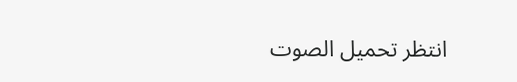انتظر تحميل الصوت